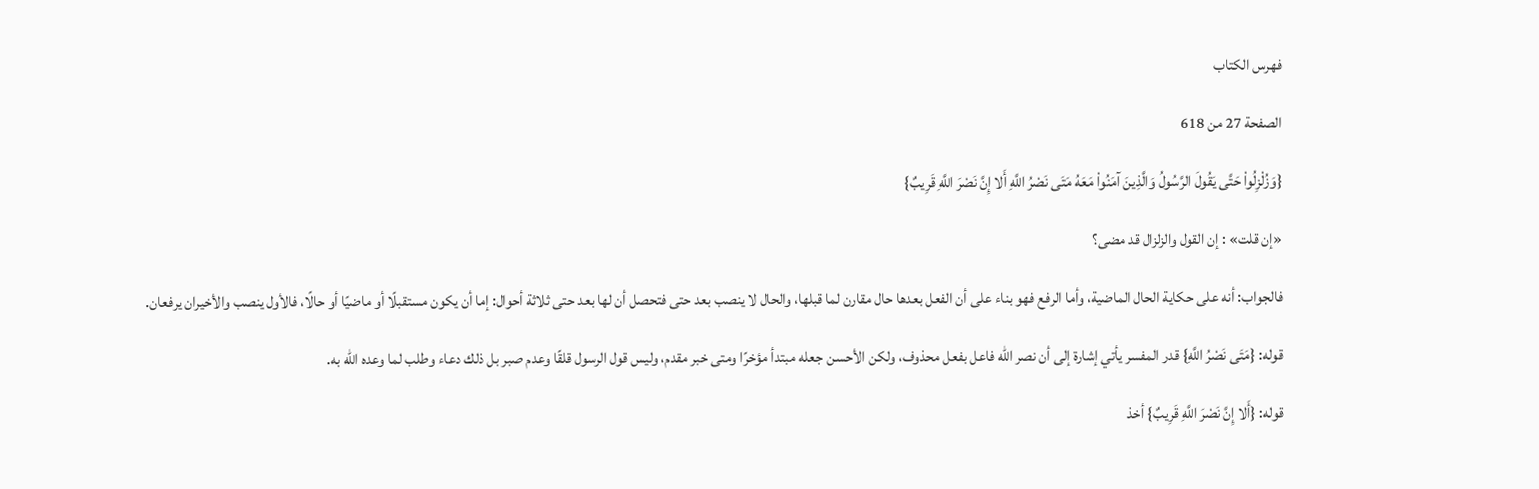فهرس الكتاب

الصفحة 27 من 618

{وَزُلْزِلُواْ حَتَّى يَقُولَ الرَّسُولُ وَالَّذِينَ آمَنُواْ مَعَهُ مَتَى نَصْرُ اللَّهِ أَلا إِنَّ نَصْرَ اللَّهِ قَرِيبٌ}

«إن قلت» : إن القول والزلزال قد مضى؟

فالجواب: أنه على حكاية الحال الماضية، وأما الرفع فهو بناء على أن الفعل بعدها حال مقارن لما قبلها، والحال لا ينصب بعد حتى فتحصل أن لها بعد حتى ثلاثة أحوال: إما أن يكون مستقبلًا أو ماضيًا أو حالًا، فالأول ينصب والأخيران يرفعان.

قوله: {مَتَى نَصْرُ اللَّهِ} قدر المفسر يأتي إشارة إلى أن نصر الله فاعل بفعل محذوف، ولكن الأحسن جعله مبتدأ مؤخرًا ومتى خبر مقدم، وليس قول الرسول قلقًا وعدم صبر بل ذلك دعاء وطلب لما وعده الله به.

قوله: {أَلا إِنَّ نَصْرَ اللَّهِ قَرِيبٌ} أخذ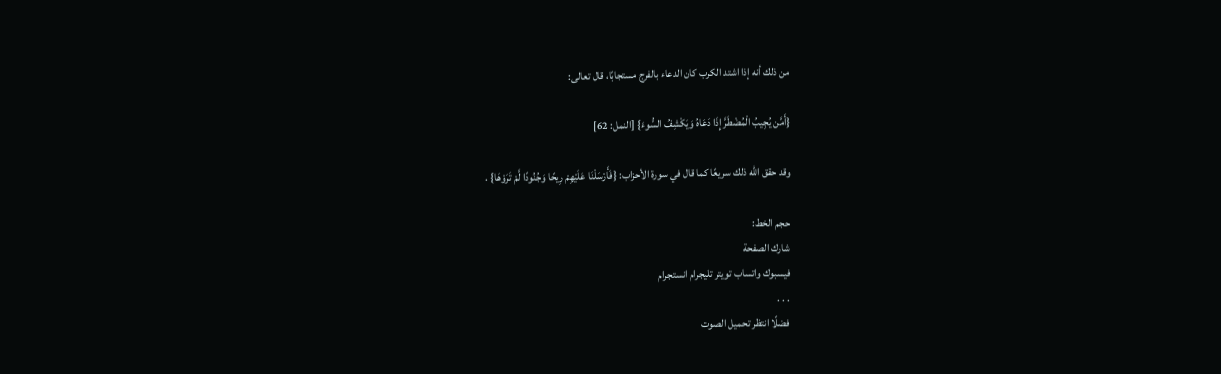من ذلك أنه إذا اشتد الكرب كان الدعاء بالفرج مستجابًا، قال تعالى:

{أَمَّن يُجِيبُ الْمُضْطَرَّ إِذَا دَعَاهُ وَيَكْشِفُ السُّوءَ} [النمل: 62]

وقد حقق الله ذلك سريعًا كما قال في سورة الأحزاب: {فَأَرْسَلْنَا عَلَيْهِمْ رِيحًا وَجُنُودًا لَّمْ تَرَوْهَا} .

حجم الخط:
شارك الصفحة
فيسبوك واتساب تويتر تليجرام انستجرام
. . .
فضلًا انتظر تحميل الصوت